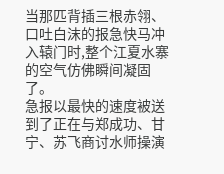当那匹背插三根赤翎、口吐白沫的报急快马冲入辕门时,整个江夏水寨的空气仿佛瞬间凝固了。
急报以最快的速度被送到了正在与郑成功、甘宁、苏飞商讨水师操演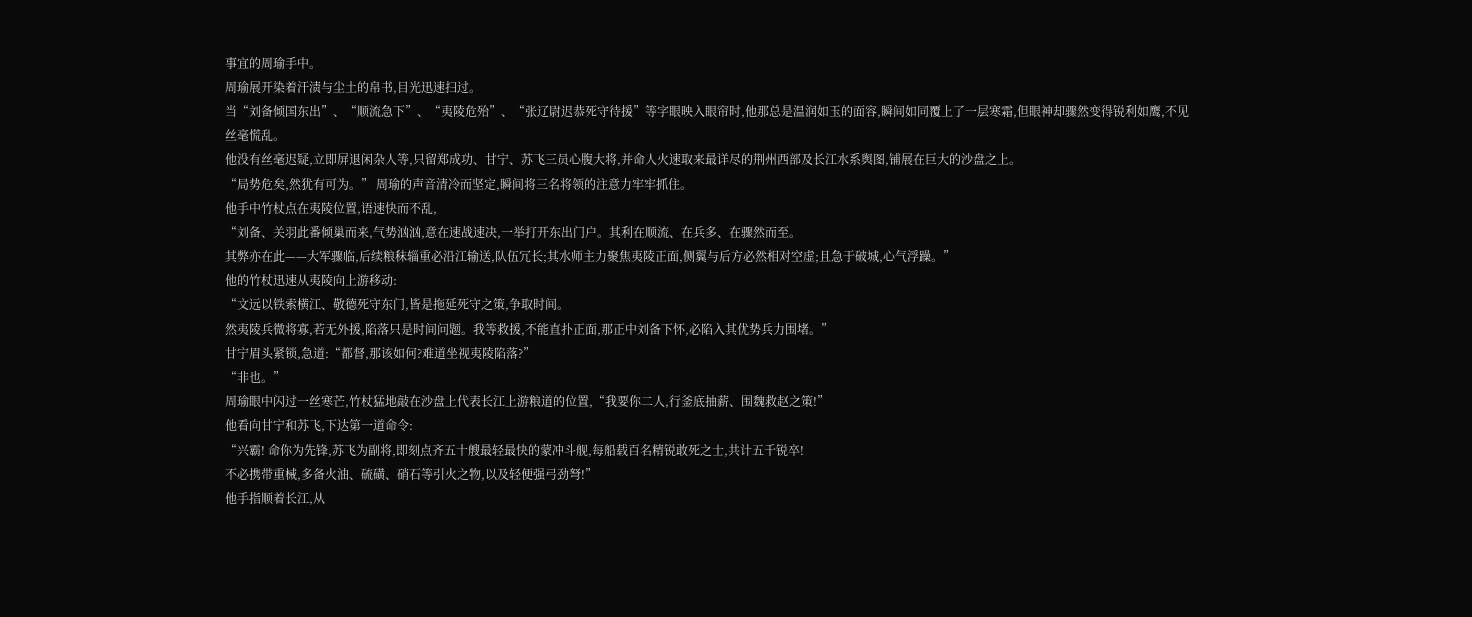事宜的周瑜手中。
周瑜展开染着汗渍与尘土的帛书,目光迅速扫过。
当“刘备倾国东出”、“顺流急下”、“夷陵危殆”、“张辽尉迟恭死守待援”等字眼映入眼帘时,他那总是温润如玉的面容,瞬间如同覆上了一层寒霜,但眼神却骤然变得锐利如鹰,不见丝毫慌乱。
他没有丝毫迟疑,立即屏退闲杂人等,只留郑成功、甘宁、苏飞三员心腹大将,并命人火速取来最详尽的荆州西部及长江水系舆图,铺展在巨大的沙盘之上。
“局势危矣,然犹有可为。” 周瑜的声音清冷而坚定,瞬间将三名将领的注意力牢牢抓住。
他手中竹杖点在夷陵位置,语速快而不乱,
“刘备、关羽此番倾巢而来,气势汹汹,意在速战速决,一举打开东出门户。其利在顺流、在兵多、在骤然而至。
其弊亦在此——大军骤临,后续粮秣辎重必沿江输送,队伍冗长;其水师主力聚焦夷陵正面,侧翼与后方必然相对空虚;且急于破城,心气浮躁。”
他的竹杖迅速从夷陵向上游移动:
“文远以铁索横江、敬德死守东门,皆是拖延死守之策,争取时间。
然夷陵兵微将寡,若无外援,陷落只是时间问题。我等救援,不能直扑正面,那正中刘备下怀,必陷入其优势兵力围堵。”
甘宁眉头紧锁,急道:“都督,那该如何?难道坐视夷陵陷落?”
“非也。”
周瑜眼中闪过一丝寒芒,竹杖猛地敲在沙盘上代表长江上游粮道的位置,“我要你二人,行釜底抽薪、围魏救赵之策!”
他看向甘宁和苏飞,下达第一道命令:
“兴霸! 命你为先锋,苏飞为副将,即刻点齐五十艘最轻最快的蒙冲斗舰,每船载百名精锐敢死之士,共计五千锐卒!
不必携带重械,多备火油、硫磺、硝石等引火之物,以及轻便强弓劲弩!”
他手指顺着长江,从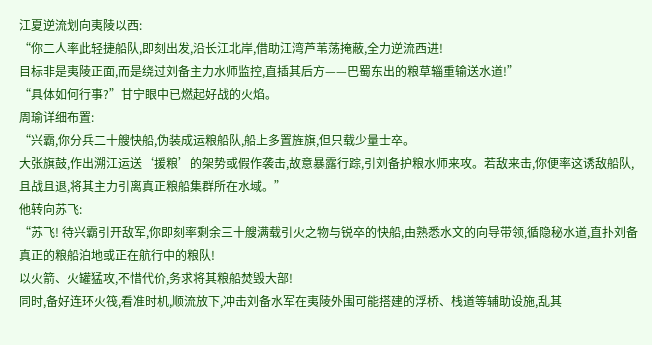江夏逆流划向夷陵以西:
“你二人率此轻捷船队,即刻出发,沿长江北岸,借助江湾芦苇荡掩蔽,全力逆流西进!
目标非是夷陵正面,而是绕过刘备主力水师监控,直插其后方——巴蜀东出的粮草辎重输送水道!”
“具体如何行事?”甘宁眼中已燃起好战的火焰。
周瑜详细布置:
“兴霸,你分兵二十艘快船,伪装成运粮船队,船上多置旌旗,但只载少量士卒。
大张旗鼓,作出溯江运送‘援粮’的架势或假作袭击,故意暴露行踪,引刘备护粮水师来攻。若敌来击,你便率这诱敌船队,且战且退,将其主力引离真正粮船集群所在水域。”
他转向苏飞:
“苏飞! 待兴霸引开敌军,你即刻率剩余三十艘满载引火之物与锐卒的快船,由熟悉水文的向导带领,循隐秘水道,直扑刘备真正的粮船泊地或正在航行中的粮队!
以火箭、火罐猛攻,不惜代价,务求将其粮船焚毁大部!
同时,备好连环火筏,看准时机,顺流放下,冲击刘备水军在夷陵外围可能搭建的浮桥、栈道等辅助设施,乱其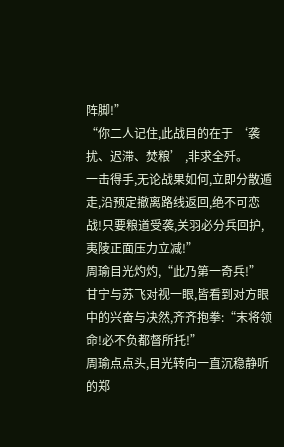阵脚!”
“你二人记住,此战目的在于 ‘袭扰、迟滞、焚粮’ ,非求全歼。
一击得手,无论战果如何,立即分散遁走,沿预定撤离路线返回,绝不可恋战!只要粮道受袭,关羽必分兵回护,夷陵正面压力立减!”
周瑜目光灼灼,“此乃第一奇兵!”
甘宁与苏飞对视一眼,皆看到对方眼中的兴奋与决然,齐齐抱拳:“末将领命!必不负都督所托!”
周瑜点点头,目光转向一直沉稳静听的郑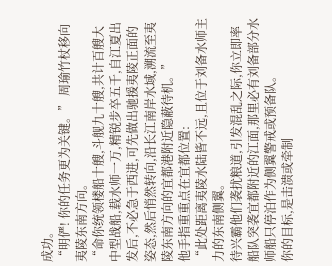成功。
“明俨! 你的任务更为关键。” 周瑜竹杖移向夷陵东南方向。
“命你统领楼船十艘,斗舰九十艘,共计百艘大中型战船,载水师一万,精锐步卒五千,自江夏出发后,不必急于西进,可先做出驰援夷陵正面的姿态,然后悄然转向,沿长江南岸水域,溯流至夷陵东南方向的宜都港附近隐蔽待机。”
他手指重重点在宜都位置:
“此处距离夷陵水陆皆不远,且位于刘备水师主力的东南侧翼。
待兴霸他们袭扰粮道,引发混乱之际,你立即率船队突袭宜都附近的江面,那里必有刘备部分水师船只停泊作为侧翼警戒或预备队。
你的目标,是击溃或牵制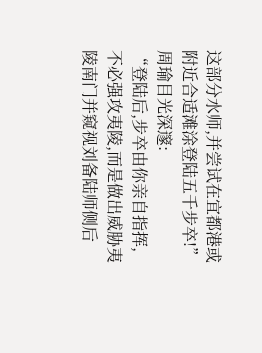这部分水师,并尝试在宜都港或附近合适滩涂登陆五千步卒!”
周瑜目光深邃:
“登陆后,步卒由你亲自指挥,不必强攻夷陵,而是做出威胁夷陵南门并窥视刘备陆师侧后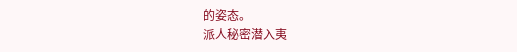的姿态。
派人秘密潜入夷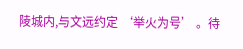陵城内,与文远约定 ‘举火为号’ 。待